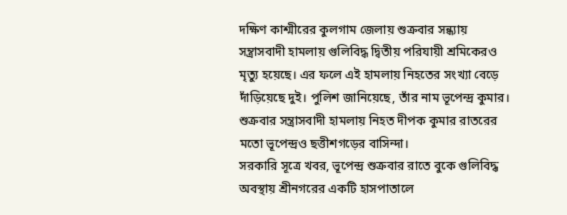দক্ষিণ কাশ্মীরের কুলগাম জেলায় শুক্রবার সন্ধ্যায় সন্ত্রাসবাদী হামলায় গুলিবিদ্ধ দ্বিতীয় পরিযায়ী শ্রমিকেরও মৃত্যু হয়েছে। এর ফলে এই হামলায় নিহতের সংখ্যা বেড়ে দাঁড়িয়েছে দুই। পুলিশ জানিয়েছে, তাঁর নাম ভূপেন্দ্র কুমার। শুক্রবার সন্ত্রাসবাদী হামলায় নিহত দীপক কুমার রাতরের মতো ভূপেন্দ্রও ছত্তীশগড়ের বাসিন্দা।
সরকারি সূত্রে খবর, ভূপেন্দ্র শুক্রবার রাতে বুকে গুলিবিদ্ধ অবস্থায় শ্রীনগরের একটি হাসপাতালে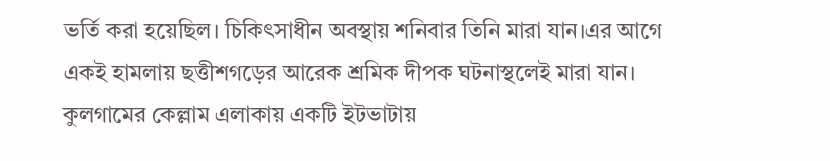ভর্তি করা হয়েছিল। চিকিৎসাধীন অবস্থায় শনিবার তিনি মারা যান।এর আগে একই হামলায় ছত্তীশগড়ের আরেক শ্রমিক দীপক ঘটনাস্থলেই মারা যান। কুলগামের কেল্লাম এলাকায় একটি ইটভাটায়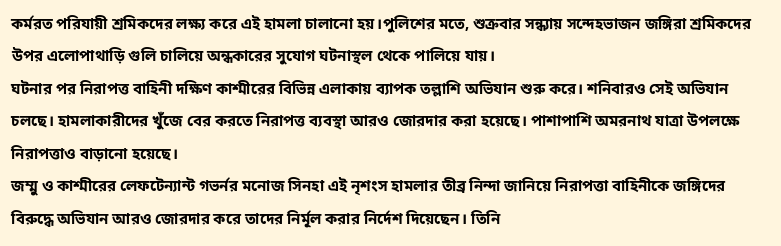কর্মরত পরিযায়ী শ্রমিকদের লক্ষ্য করে এই হামলা চালানো হয়।পুলিশের মতে, শুক্রবার সন্ধ্যায় সন্দেহভাজন জঙ্গিরা শ্রমিকদের উপর এলোপাথাড়ি গুলি চালিয়ে অন্ধকারের সুযোগ ঘটনাস্থল থেকে পালিয়ে যায়।
ঘটনার পর নিরাপত্ত বাহিনী দক্ষিণ কাশ্মীরের বিভিন্ন এলাকায় ব্যাপক তল্লাশি অভিযান শুরু করে। শনিবারও সেই অভিযান চলছে। হামলাকারীদের খুঁজে বের করতে নিরাপত্ত ব্যবস্থা আরও জোরদার করা হয়েছে। পাশাপাশি অমরনাথ যাত্রা উপলক্ষে নিরাপত্তাও বাড়ানো হয়েছে।
জম্মু ও কাশ্মীরের লেফটেন্যান্ট গভর্নর মনোজ সিনহা এই নৃশংস হামলার তীব্র নিন্দা জানিয়ে নিরাপত্তা বাহিনীকে জঙ্গিদের বিরুদ্ধে অভিযান আরও জোরদার করে তাদের নির্মূল করার নির্দেশ দিয়েছেন। তিনি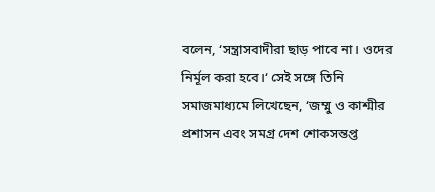বলেন, ‘সন্ত্রাসবাদীরা ছাড় পাবে না। ওদের নির্মূল করা হবে।‘ সেই সঙ্গে তিনি সমাজমাধ্যমে লিখেছেন, ‘জম্মু ও কাশ্মীর প্রশাসন এবং সমগ্র দেশ শোকসন্তপ্ত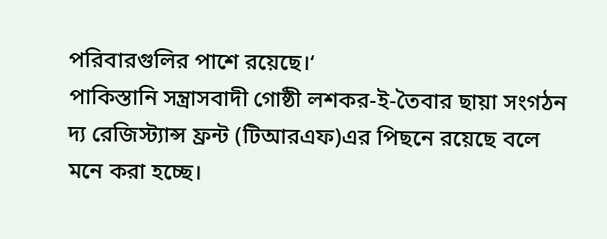পরিবারগুলির পাশে রয়েছে।‘
পাকিস্তানি সন্ত্রাসবাদী গোষ্ঠী লশকর-ই-তৈবার ছায়া সংগঠন দ্য রেজিস্ট্যান্স ফ্রন্ট (টিআরএফ)এর পিছনে রয়েছে বলে মনে করা হচ্ছে।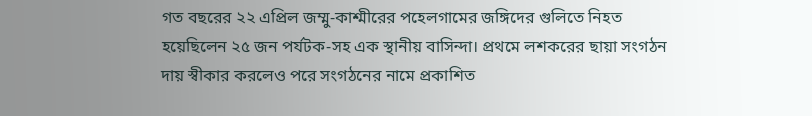গত বছরের ২২ এপ্রিল জম্মু-কাশ্মীরের পহেলগামের জঙ্গিদের গুলিতে নিহত হয়েছিলেন ২৫ জন পর্যটক-সহ এক স্থানীয় বাসিন্দা। প্রথমে লশকরের ছায়া সংগঠন দায় স্বীকার করলেও পরে সংগঠনের নামে প্রকাশিত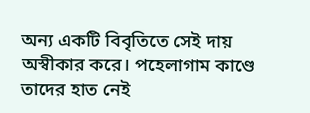অন্য একটি বিবৃতিতে সেই দায় অস্বীকার করে। পহেলাগাম কাণ্ডে তাদের হাত নেই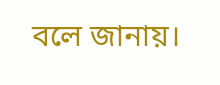বলে জানায়।